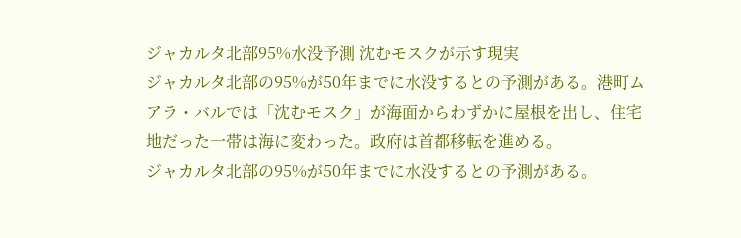ジャカルタ北部95%水没予測 沈むモスクが示す現実
ジャカルタ北部の95%が50年までに水没するとの予測がある。港町ムアラ・バルでは「沈むモスク」が海面からわずかに屋根を出し、住宅地だった一帯は海に変わった。政府は首都移転を進める。
ジャカルタ北部の95%が50年までに水没するとの予測がある。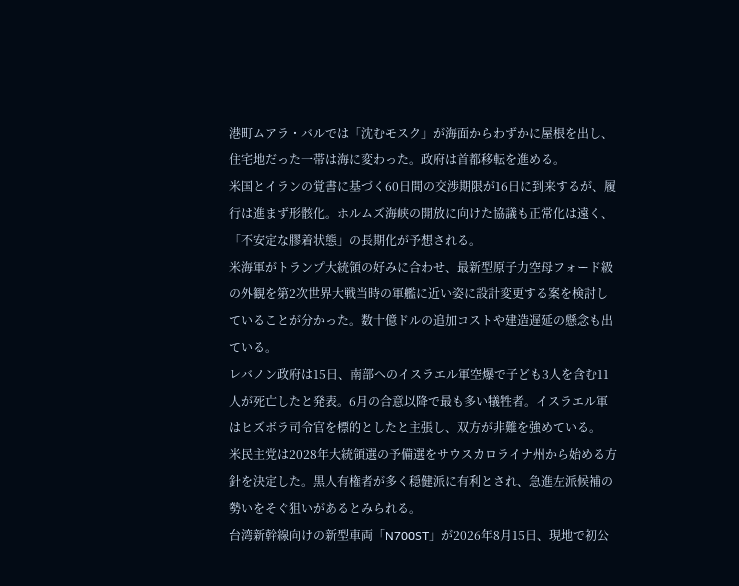港町ムアラ・バルでは「沈むモスク」が海面からわずかに屋根を出し、住宅地だった一帯は海に変わった。政府は首都移転を進める。
米国とイランの覚書に基づく60日間の交渉期限が16日に到来するが、履行は進まず形骸化。ホルムズ海峡の開放に向けた協議も正常化は遠く、「不安定な膠着状態」の長期化が予想される。
米海軍がトランプ大統領の好みに合わせ、最新型原子力空母フォード級の外観を第2次世界大戦当時の軍艦に近い姿に設計変更する案を検討していることが分かった。数十億ドルの追加コストや建造遅延の懸念も出ている。
レバノン政府は15日、南部へのイスラエル軍空爆で子ども3人を含む11人が死亡したと発表。6月の合意以降で最も多い犠牲者。イスラエル軍はヒズボラ司令官を標的としたと主張し、双方が非難を強めている。
米民主党は2028年大統領選の予備選をサウスカロライナ州から始める方針を決定した。黒人有権者が多く穏健派に有利とされ、急進左派候補の勢いをそぐ狙いがあるとみられる。
台湾新幹線向けの新型車両「N700ST」が2026年8月15日、現地で初公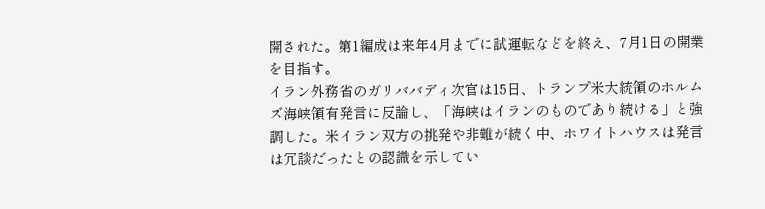開された。第1編成は来年4月までに試運転などを終え、7月1日の開業を目指す。
イラン外務省のガリババディ次官は15日、トランプ米大統領のホルムズ海峡領有発言に反論し、「海峡はイランのものであり続ける」と強調した。米イラン双方の挑発や非難が続く中、ホワイトハウスは発言は冗談だったとの認識を示してい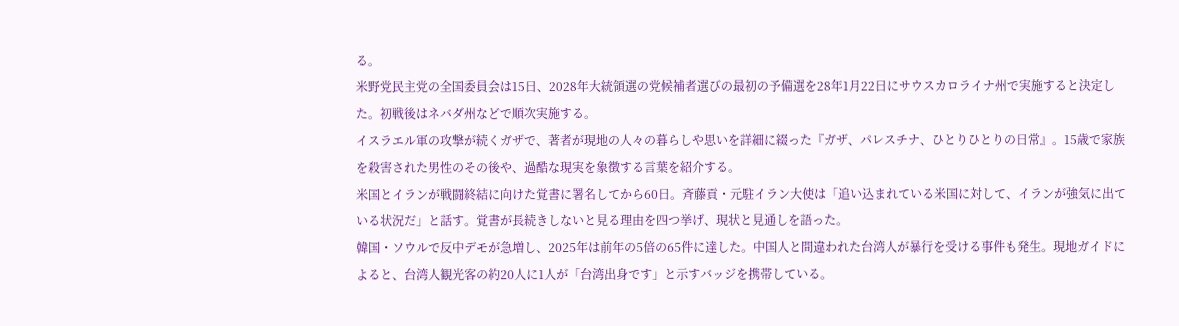る。
米野党民主党の全国委員会は15日、2028年大統領選の党候補者選びの最初の予備選を28年1月22日にサウスカロライナ州で実施すると決定した。初戦後はネバダ州などで順次実施する。
イスラエル軍の攻撃が続くガザで、著者が現地の人々の暮らしや思いを詳細に綴った『ガザ、パレスチナ、ひとりひとりの日常』。15歳で家族を殺害された男性のその後や、過酷な現実を象徴する言葉を紹介する。
米国とイランが戦闘終結に向けた覚書に署名してから60日。斉藤貢・元駐イラン大使は「追い込まれている米国に対して、イランが強気に出ている状況だ」と話す。覚書が長続きしないと見る理由を四つ挙げ、現状と見通しを語った。
韓国・ソウルで反中デモが急増し、2025年は前年の5倍の65件に達した。中国人と間違われた台湾人が暴行を受ける事件も発生。現地ガイドによると、台湾人観光客の約20人に1人が「台湾出身です」と示すバッジを携帯している。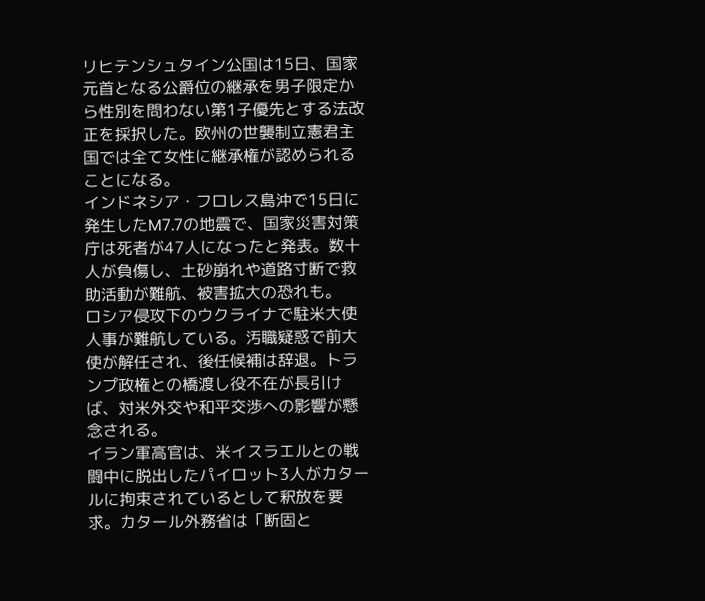リヒテンシュタイン公国は15日、国家元首となる公爵位の継承を男子限定から性別を問わない第1子優先とする法改正を採択した。欧州の世襲制立憲君主国では全て女性に継承権が認められることになる。
インドネシア・フロレス島沖で15日に発生したM7.7の地震で、国家災害対策庁は死者が47人になったと発表。数十人が負傷し、土砂崩れや道路寸断で救助活動が難航、被害拡大の恐れも。
ロシア侵攻下のウクライナで駐米大使人事が難航している。汚職疑惑で前大使が解任され、後任候補は辞退。トランプ政権との橋渡し役不在が長引けば、対米外交や和平交渉への影響が懸念される。
イラン軍高官は、米イスラエルとの戦闘中に脱出したパイロット3人がカタールに拘束されているとして釈放を要求。カタール外務省は「断固と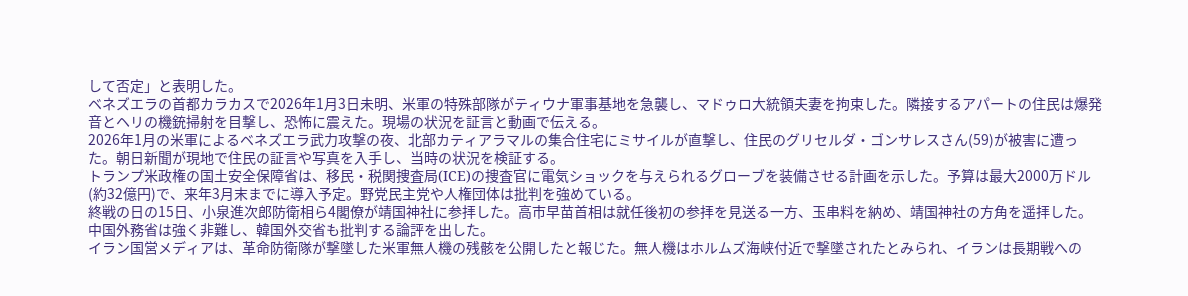して否定」と表明した。
ベネズエラの首都カラカスで2026年1月3日未明、米軍の特殊部隊がティウナ軍事基地を急襲し、マドゥロ大統領夫妻を拘束した。隣接するアパートの住民は爆発音とヘリの機銃掃射を目撃し、恐怖に震えた。現場の状況を証言と動画で伝える。
2026年1月の米軍によるベネズエラ武力攻撃の夜、北部カティアラマルの集合住宅にミサイルが直撃し、住民のグリセルダ・ゴンサレスさん(59)が被害に遭った。朝日新聞が現地で住民の証言や写真を入手し、当時の状況を検証する。
トランプ米政権の国土安全保障省は、移民・税関捜査局(ICE)の捜査官に電気ショックを与えられるグローブを装備させる計画を示した。予算は最大2000万ドル(約32億円)で、来年3月末までに導入予定。野党民主党や人権団体は批判を強めている。
終戦の日の15日、小泉進次郎防衛相ら4閣僚が靖国神社に参拝した。高市早苗首相は就任後初の参拝を見送る一方、玉串料を納め、靖国神社の方角を遥拝した。中国外務省は強く非難し、韓国外交省も批判する論評を出した。
イラン国営メディアは、革命防衛隊が撃墜した米軍無人機の残骸を公開したと報じた。無人機はホルムズ海峡付近で撃墜されたとみられ、イランは長期戦への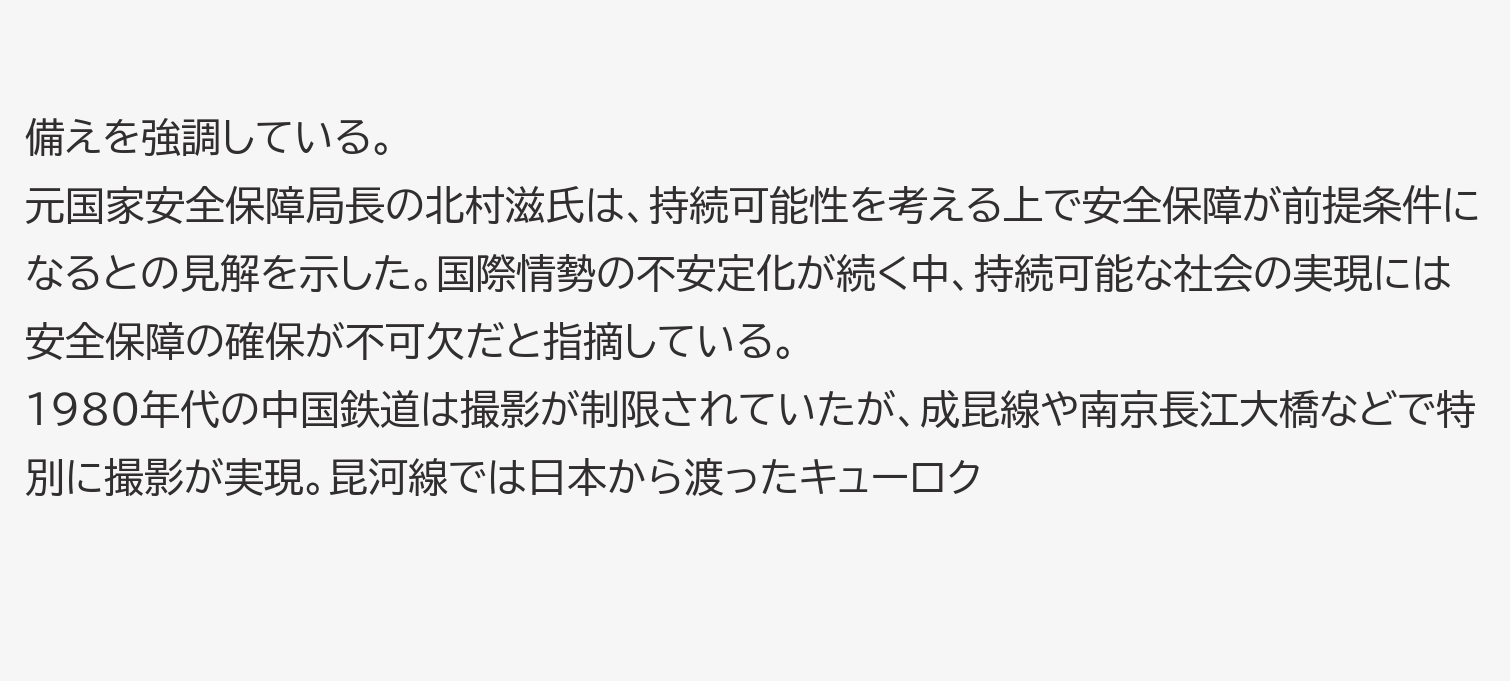備えを強調している。
元国家安全保障局長の北村滋氏は、持続可能性を考える上で安全保障が前提条件になるとの見解を示した。国際情勢の不安定化が続く中、持続可能な社会の実現には安全保障の確保が不可欠だと指摘している。
1980年代の中国鉄道は撮影が制限されていたが、成昆線や南京長江大橋などで特別に撮影が実現。昆河線では日本から渡ったキューロク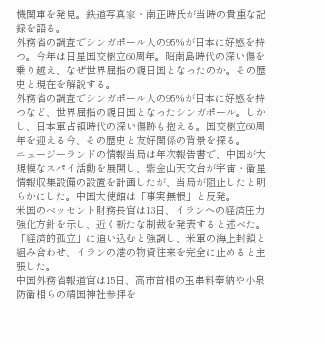機関車を発見。鉄道写真家・南正時氏が当時の貴重な記録を語る。
外務省の調査でシンガポール人の95%が日本に好感を持つ。今年は日星国交樹立60周年。昭南島時代の深い傷を乗り越え、なぜ世界屈指の親日国となったのか。その歴史と現在を解説する。
外務省の調査でシンガポール人の95%が日本に好感を持つなど、世界屈指の親日国となったシンガポール。しかし、日本軍占領時代の深い傷跡も抱える。国交樹立60周年を迎える今、その歴史と友好関係の背景を探る。
ニュージーランドの情報当局は年次報告書で、中国が大規模なスパイ活動を展開し、紫金山天文台が宇宙・衛星情報収集設備の設置を計画したが、当局が阻止したと明らかにした。中国大使館は「事実無根」と反発。
米国のベッセント財務長官は13日、イランへの経済圧力強化方針を示し、近く新たな制裁を発表すると述べた。「経済的孤立」に追い込むと強調し、米軍の海上封鎖と組み合わせ、イランの港の物資往来を完全に止めると主張した。
中国外務省報道官は15日、高市首相の玉串料奉納や小泉防衛相らの靖国神社参拝を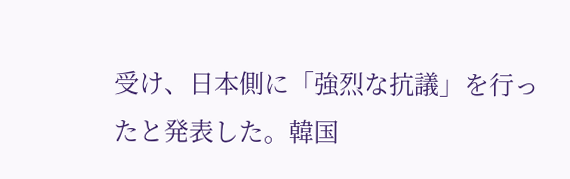受け、日本側に「強烈な抗議」を行ったと発表した。韓国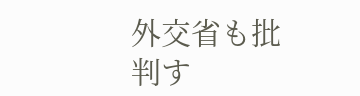外交省も批判す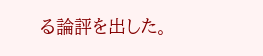る論評を出した。